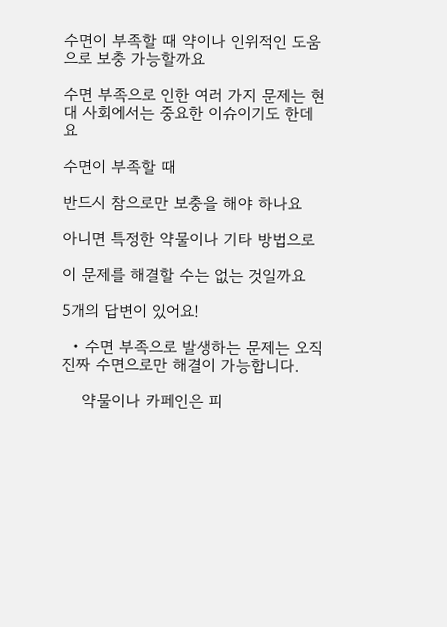수면이 부족할 때 약이나 인위적인 도움으로 보충 가능할까요

수면 부족으로 인한 여러 가지 문제는 현대 사회에서는 중요한 이슈이기도 한데요

수면이 부족할 때

반드시 참으로만 보충을 해야 하나요

아니면 특정한 약물이나 기타 방법으로

이 문제를 해결할 수는 없는 것일까요

5개의 답변이 있어요!

  • 수면 부족으로 발생하는 문제는 오직 진짜 수면으로만 해결이 가능합니다.

    약물이나 카페인은 피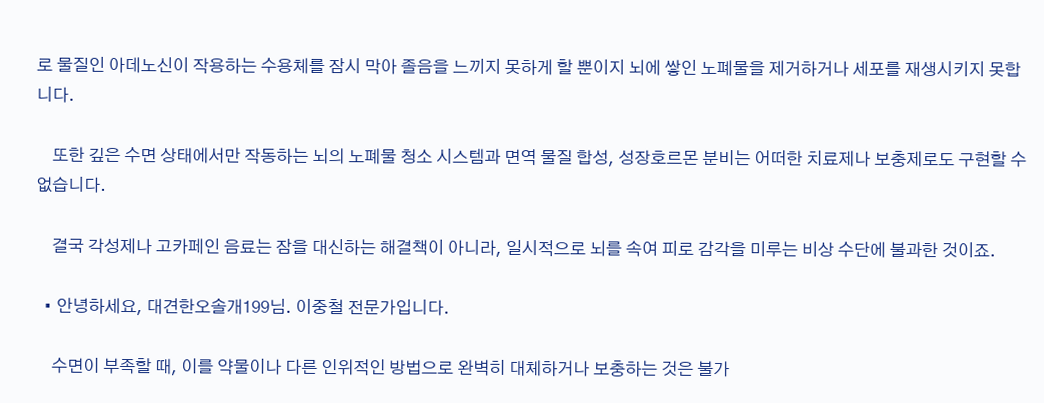로 물질인 아데노신이 작용하는 수용체를 잠시 막아 졸음을 느끼지 못하게 할 뿐이지 뇌에 쌓인 노폐물을 제거하거나 세포를 재생시키지 못합니다.

    또한 깊은 수면 상태에서만 작동하는 뇌의 노폐물 청소 시스템과 면역 물질 합성, 성장호르몬 분비는 어떠한 치료제나 보충제로도 구현할 수 없습니다.

    결국 각성제나 고카페인 음료는 잠을 대신하는 해결책이 아니라, 일시적으로 뇌를 속여 피로 감각을 미루는 비상 수단에 불과한 것이죠.

  • 안녕하세요, 대견한오솔개199님. 이중철 전문가입니다.

    수면이 부족할 때, 이를 약물이나 다른 인위적인 방법으로 완벽히 대체하거나 보충하는 것은 불가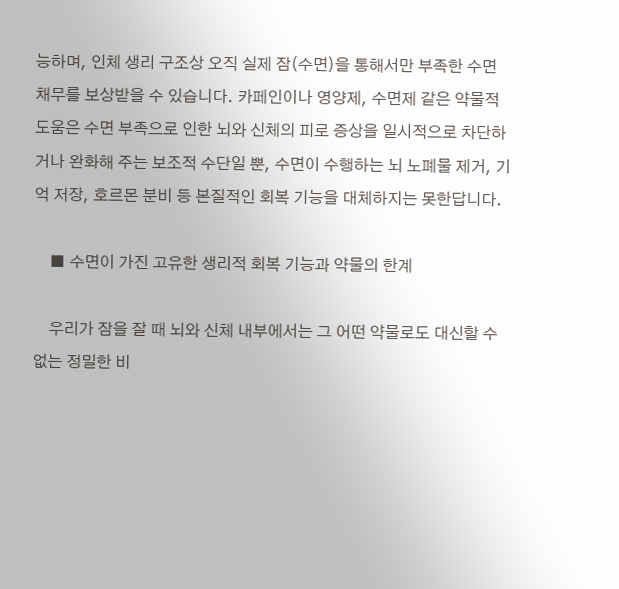능하며, 인체 생리 구조상 오직 실제 잠(수면)을 통해서만 부족한 수면 채무를 보상받을 수 있습니다. 카페인이나 영양제, 수면제 같은 약물적 도움은 수면 부족으로 인한 뇌와 신체의 피로 증상을 일시적으로 차단하거나 완화해 주는 보조적 수단일 뿐, 수면이 수행하는 뇌 노폐물 제거, 기억 저장, 호르몬 분비 등 본질적인 회복 기능을 대체하지는 못한답니다.

    ■ 수면이 가진 고유한 생리적 회복 기능과 약물의 한계

    우리가 잠을 잘 때 뇌와 신체 내부에서는 그 어떤 약물로도 대신할 수 없는 정밀한 비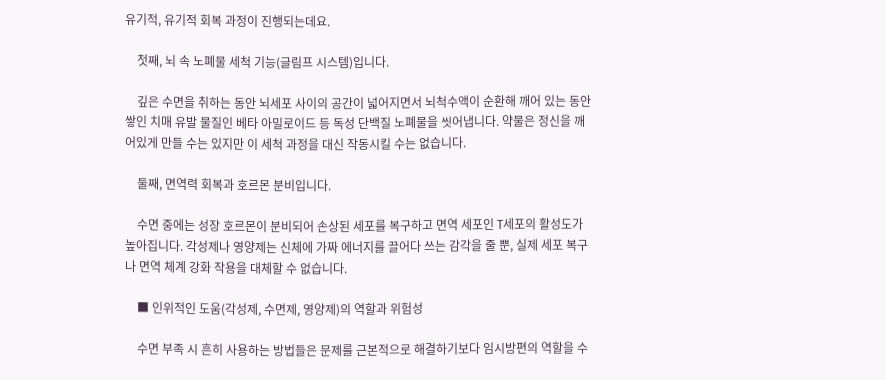유기적, 유기적 회복 과정이 진행되는데요.

    첫째, 뇌 속 노폐물 세척 기능(글림프 시스템)입니다.

    깊은 수면을 취하는 동안 뇌세포 사이의 공간이 넓어지면서 뇌척수액이 순환해 깨어 있는 동안 쌓인 치매 유발 물질인 베타 아밀로이드 등 독성 단백질 노폐물을 씻어냅니다. 약물은 정신을 깨어있게 만들 수는 있지만 이 세척 과정을 대신 작동시킬 수는 없습니다.

    둘째, 면역력 회복과 호르몬 분비입니다.

    수면 중에는 성장 호르몬이 분비되어 손상된 세포를 복구하고 면역 세포인 T세포의 활성도가 높아집니다. 각성제나 영양제는 신체에 가짜 에너지를 끌어다 쓰는 감각을 줄 뿐, 실제 세포 복구나 면역 체계 강화 작용을 대체할 수 없습니다.

    ■ 인위적인 도움(각성제, 수면제, 영양제)의 역할과 위험성

    수면 부족 시 흔히 사용하는 방법들은 문제를 근본적으로 해결하기보다 임시방편의 역할을 수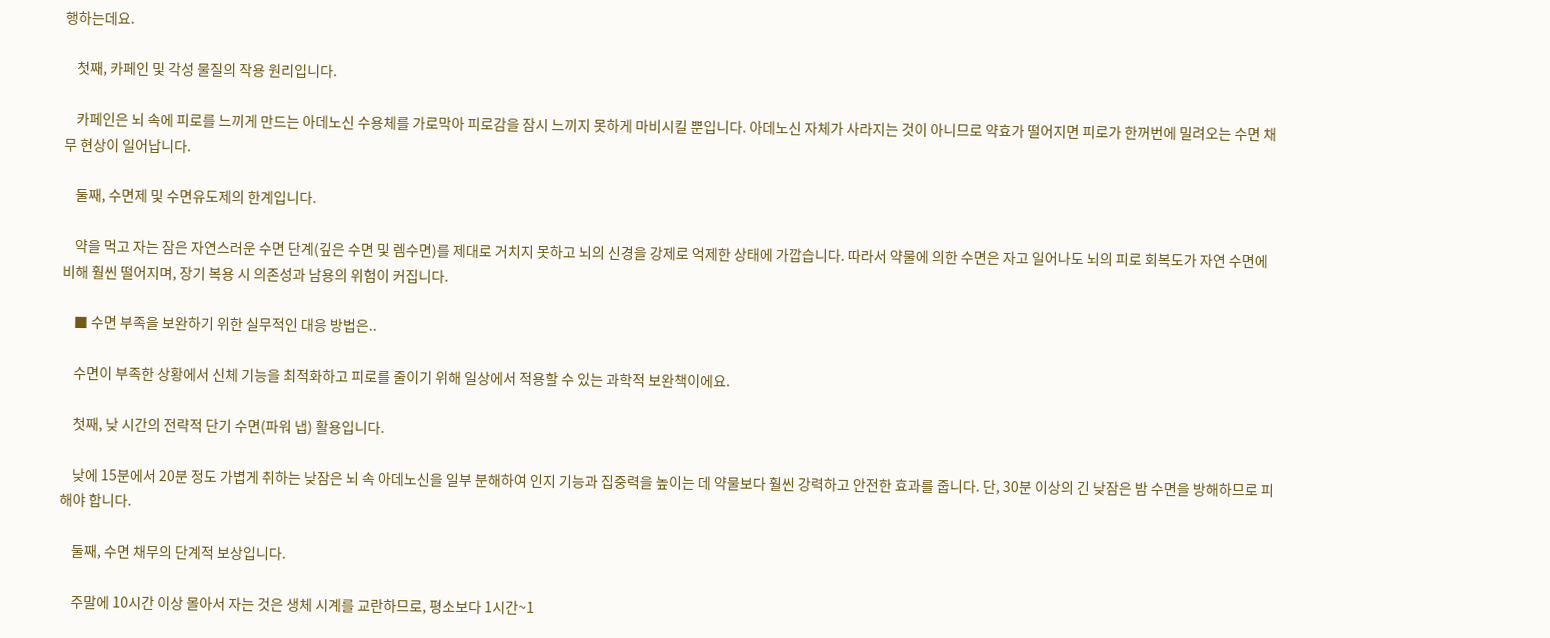행하는데요.

    첫째, 카페인 및 각성 물질의 작용 원리입니다.

    카페인은 뇌 속에 피로를 느끼게 만드는 아데노신 수용체를 가로막아 피로감을 잠시 느끼지 못하게 마비시킬 뿐입니다. 아데노신 자체가 사라지는 것이 아니므로 약효가 떨어지면 피로가 한꺼번에 밀려오는 수면 채무 현상이 일어납니다.

    둘째, 수면제 및 수면유도제의 한계입니다.

    약을 먹고 자는 잠은 자연스러운 수면 단계(깊은 수면 및 렘수면)를 제대로 거치지 못하고 뇌의 신경을 강제로 억제한 상태에 가깝습니다. 따라서 약물에 의한 수면은 자고 일어나도 뇌의 피로 회복도가 자연 수면에 비해 훨씬 떨어지며, 장기 복용 시 의존성과 남용의 위험이 커집니다.

    ■ 수면 부족을 보완하기 위한 실무적인 대응 방법은..

    수면이 부족한 상황에서 신체 기능을 최적화하고 피로를 줄이기 위해 일상에서 적용할 수 있는 과학적 보완책이에요.

    첫째, 낮 시간의 전략적 단기 수면(파워 냅) 활용입니다.

    낮에 15분에서 20분 정도 가볍게 취하는 낮잠은 뇌 속 아데노신을 일부 분해하여 인지 기능과 집중력을 높이는 데 약물보다 훨씬 강력하고 안전한 효과를 줍니다. 단, 30분 이상의 긴 낮잠은 밤 수면을 방해하므로 피해야 합니다.

    둘째, 수면 채무의 단계적 보상입니다.

    주말에 10시간 이상 몰아서 자는 것은 생체 시계를 교란하므로, 평소보다 1시간~1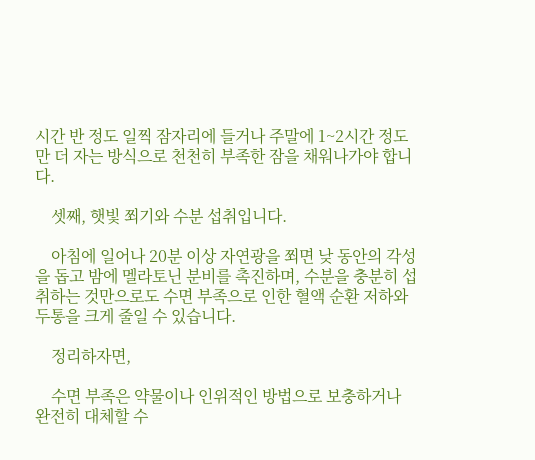시간 반 정도 일찍 잠자리에 들거나 주말에 1~2시간 정도만 더 자는 방식으로 천천히 부족한 잠을 채워나가야 합니다.

    셋째, 햇빛 쬐기와 수분 섭취입니다.

    아침에 일어나 20분 이상 자연광을 쬐면 낮 동안의 각성을 돕고 밤에 멜라토닌 분비를 촉진하며, 수분을 충분히 섭취하는 것만으로도 수면 부족으로 인한 혈액 순환 저하와 두통을 크게 줄일 수 있습니다.

    정리하자면,

    수면 부족은 약물이나 인위적인 방법으로 보충하거나 완전히 대체할 수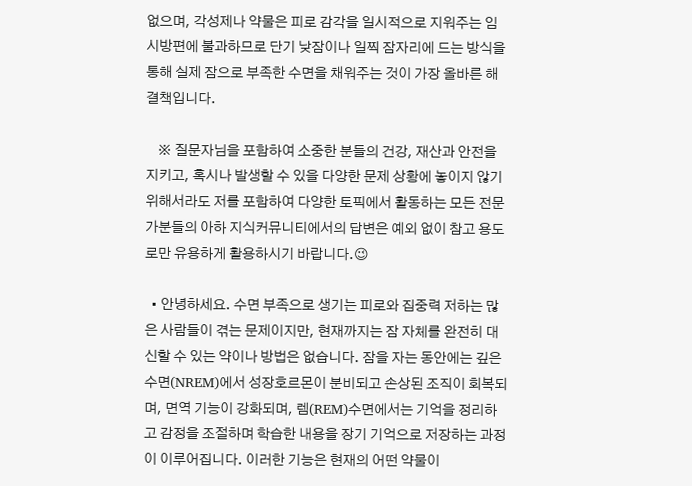없으며, 각성제나 약물은 피로 감각을 일시적으로 지워주는 임시방편에 불과하므로 단기 낮잠이나 일찍 잠자리에 드는 방식을 통해 실제 잠으로 부족한 수면을 채워주는 것이 가장 올바른 해결책입니다.

    ※ 질문자님을 포함하여 소중한 분들의 건강, 재산과 안전을 지키고, 혹시나 발생할 수 있을 다양한 문제 상황에 놓이지 않기 위해서라도 저를 포함하여 다양한 토픽에서 활동하는 모든 전문가분들의 아하 지식커뮤니티에서의 답변은 예외 없이 참고 용도로만 유용하게 활용하시기 바랍니다.😉

  • 안녕하세요. 수면 부족으로 생기는 피로와 집중력 저하는 많은 사람들이 겪는 문제이지만, 현재까지는 잠 자체를 완전히 대신할 수 있는 약이나 방법은 없습니다. 잠을 자는 동안에는 깊은 수면(NREM)에서 성장호르몬이 분비되고 손상된 조직이 회복되며, 면역 기능이 강화되며, 렘(REM)수면에서는 기억을 정리하고 감정을 조절하며 학습한 내용을 장기 기억으로 저장하는 과정이 이루어집니다. 이러한 기능은 현재의 어떤 약물이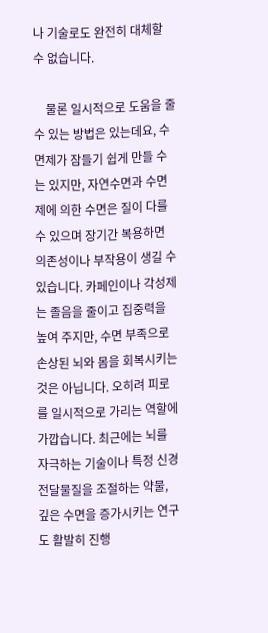나 기술로도 완전히 대체할 수 없습니다.

    물론 일시적으로 도움을 줄 수 있는 방법은 있는데요, 수면제가 잠들기 쉽게 만들 수는 있지만, 자연수면과 수면제에 의한 수면은 질이 다를 수 있으며 장기간 복용하면 의존성이나 부작용이 생길 수 있습니다. 카페인이나 각성제는 졸음을 줄이고 집중력을 높여 주지만, 수면 부족으로 손상된 뇌와 몸을 회복시키는 것은 아닙니다. 오히려 피로를 일시적으로 가리는 역할에 가깝습니다. 최근에는 뇌를 자극하는 기술이나 특정 신경전달물질을 조절하는 약물, 깊은 수면을 증가시키는 연구도 활발히 진행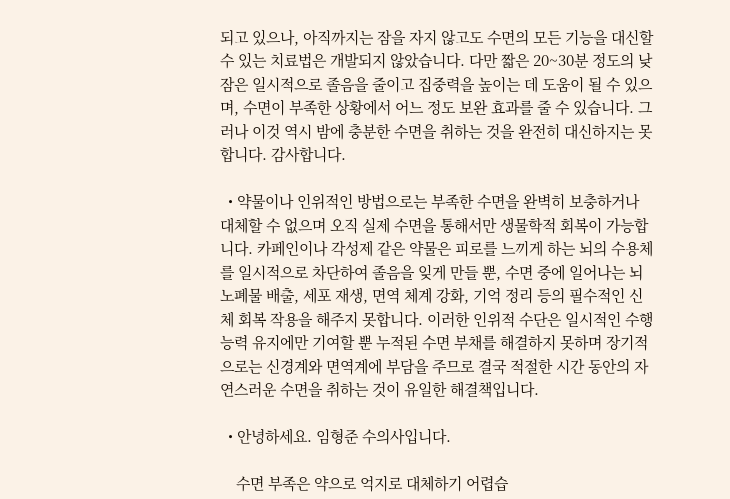되고 있으나, 아직까지는 잠을 자지 않고도 수면의 모든 기능을 대신할 수 있는 치료법은 개발되지 않았습니다. 다만 짧은 20~30분 정도의 낮잠은 일시적으로 졸음을 줄이고 집중력을 높이는 데 도움이 될 수 있으며, 수면이 부족한 상황에서 어느 정도 보완 효과를 줄 수 있습니다. 그러나 이것 역시 밤에 충분한 수면을 취하는 것을 완전히 대신하지는 못합니다. 감사합니다.

  • 약물이나 인위적인 방법으로는 부족한 수면을 완벽히 보충하거나 대체할 수 없으며 오직 실제 수면을 통해서만 생물학적 회복이 가능합니다. 카페인이나 각성제 같은 약물은 피로를 느끼게 하는 뇌의 수용체를 일시적으로 차단하여 졸음을 잊게 만들 뿐, 수면 중에 일어나는 뇌 노폐물 배출, 세포 재생, 면역 체계 강화, 기억 정리 등의 필수적인 신체 회복 작용을 해주지 못합니다. 이러한 인위적 수단은 일시적인 수행 능력 유지에만 기여할 뿐 누적된 수면 부채를 해결하지 못하며 장기적으로는 신경계와 면역계에 부담을 주므로 결국 적절한 시간 동안의 자연스러운 수면을 취하는 것이 유일한 해결책입니다.

  • 안녕하세요. 임형준 수의사입니다.

    수면 부족은 약으로 억지로 대체하기 어렵습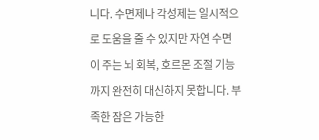니다. 수면제나 각성제는 일시적으로 도움을 줄 수 있지만 자연 수면이 주는 뇌 회복, 호르몬 조절 기능까지 완전히 대신하지 못합니다. 부족한 잠은 가능한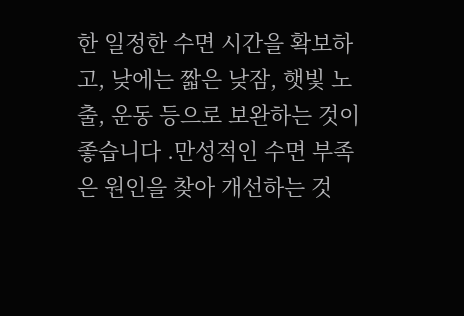한 일정한 수면 시간을 확보하고, 낮에는 짧은 낮잠, 햇빛 노출, 운동 등으로 보완하는 것이 좋습니다 .만성적인 수면 부족은 원인을 찾아 개선하는 것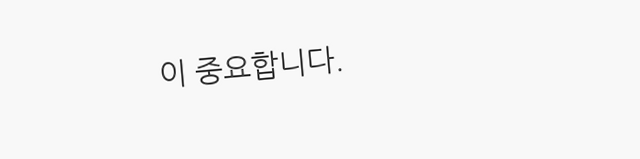이 중요합니다.